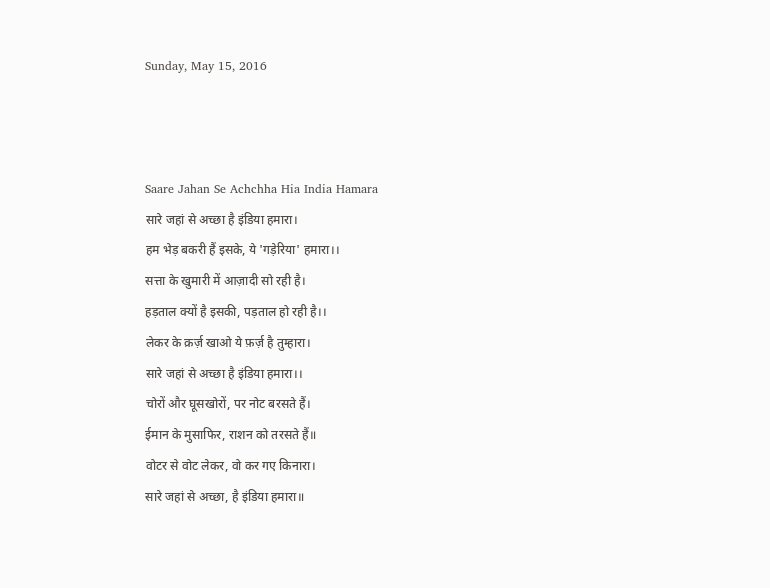Sunday, May 15, 2016



Saare Jahan Se Achchha Hia India Hamara
सारे जहां से अच्छा है इंडिया हमारा।
हम भेड़ बकरी हैं इसके, ये 'गड़ेरिया' हमारा।।
सत्ता के खुमारी में आज़ादी सो रही है।
हड़ताल क्यों है इसकी, पड़ताल हो रही है।।
लेकर के क़र्ज़ खाओ ये फ़र्ज़ है तुम्हारा।
सारे जहां से अच्छा है इंडिया हमारा।।
चोरों और घूसखोरों, पर नोट बरसते हैं।
ईमान के मुसाफिर, राशन को तरसते हैं॥
वोटर से वोट लेकर, वो कर गए किनारा।
सारे जहां से अच्छा, है इंडिया हमारा॥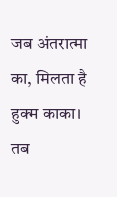जब अंतरात्मा का, मिलता है हुक्म काका।
तब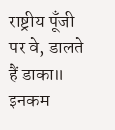राष्ट्रीय पूँजी पर वे, डालते हैं डाका॥
इनकम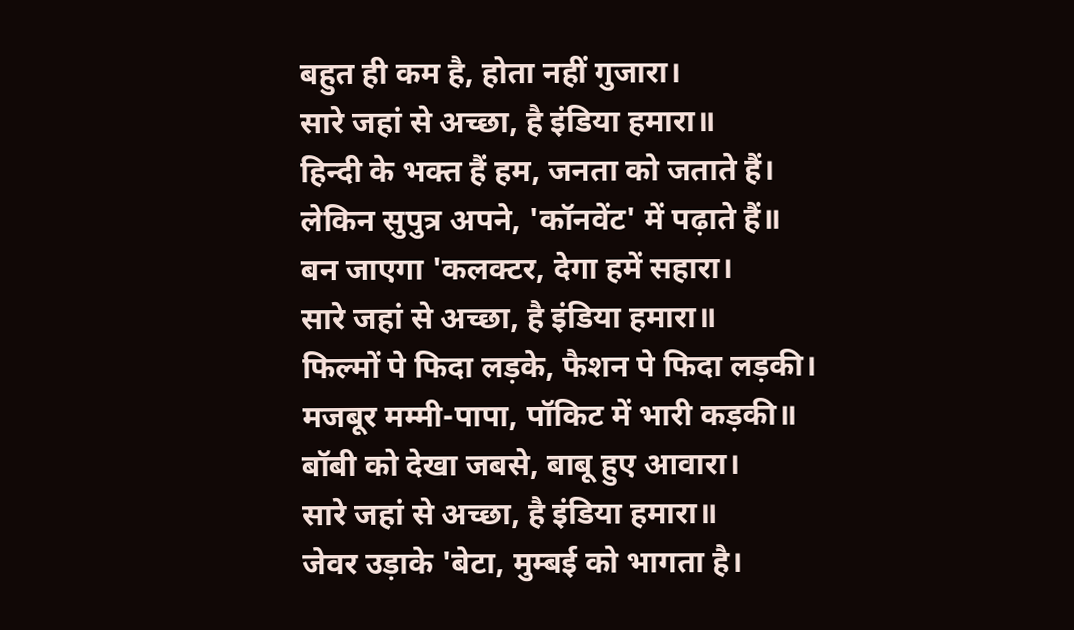बहुत ही कम है, होता नहीं गुजारा।
सारे जहां से अच्छा, है इंडिया हमारा॥
हिन्दी के भक्त हैं हम, जनता को जताते हैं।
लेकिन सुपुत्र अपने, 'कॉनवेंट' में पढ़ाते हैं॥
बन जाएगा 'कलक्टर, देगा हमें सहारा।
सारे जहां से अच्छा, है इंडिया हमारा॥
फिल्मों पे फिदा लड़के, फैशन पे फिदा लड़की।
मजबूर मम्मी-पापा, पॉकिट में भारी कड़की॥
बॉबी को देखा जबसे, बाबू हुए आवारा।
सारे जहां से अच्छा, है इंडिया हमारा॥
जेवर उड़ाके 'बेटा, मुम्बई को भागता है।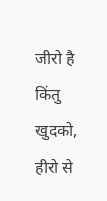जीरो है किंतु खुदको, हीरो से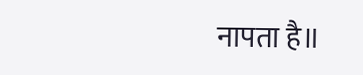नापता है॥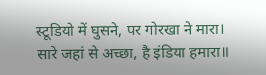स्टूडियो में घुसने, पर गोरखा ने मारा।
सारे जहां से अच्छा, है इंडिया हमारा॥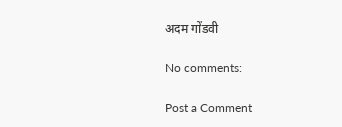अदम गोंडवी

No comments:

Post a Comment